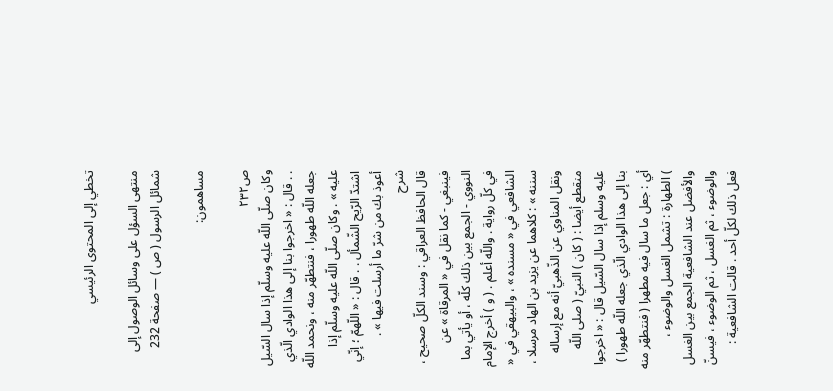تخطي إلى المحتوى الرئيسي

منتهى السؤل على وسائل الوصول إلى شمائل الرسول ( ص ) — صفحة 232

مساهمون:

ص٢٣٢
وكان صلّى اللّه عليه وسلّم إذا سال السّيل . . قال : « اخرجوا بنا إلى هذا الوادي الّذي جعله اللّه طهورا ، فنتطهّر منه ، ونحمد اللّه عليه » . وكان صلّى اللّه عليه وسلّم إذا اشتدّ الرّيح الشّمأل . . قال : « اللّهمّ ؛ إنّي أعوذ بك من شرّ ما أرسلت فيها » .
شرح
قال الحافظ العراقي : وسند الكلّ صحيح ، فينبغي - كما نقل في « المرقاة » عن النووي - الجمع بين ذلك كلّه ، أو يأتي بما في كلّ رواية . واللّه أعلم . ( و ) أخرج الإمام الشافعي في « مسنده » ، والبيهقي في « سننه » : كلاهما عن يزيد بن الهاد مرسلا ، ونقل المناوي عن الذّهبيّ أنه مع إرساله منقطع أيضا : ( كان ) النبيّ ( صلى اللّه عليه وسلم إذا سال السّيل قال : « اخرجوا بنا إلى هذا الوادي الّذي جعله اللّه طهورا ) أي : جعل ما سال فيه مطهرا ( فنتطهّر منه ) الطهارة : تشمل الغسل والوضوء ، والأفضل عند الشافعية الجمع بين الغسل والوضوء ، ثم الغسل ، ثم الوضوء ، فيسنّ فعل ذلك لكلّ أحد . قالت الشافعية :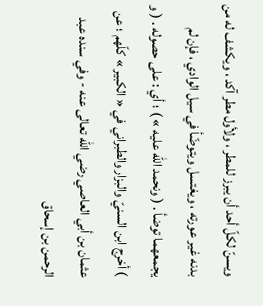ويسنّ لكلّ أحد أن يبرز للمطر ، ولأول مطر آكد ، ويكشف له من بدنه غير عورته ، ويغتسل ويتوضّأ في سيل الوادي ، فإن لم يجمعهما توضأ . ( ونحمد اللّه عليه » ) ؛ أي : على حصوله . ( و ) أخرج ابن السنيّ والبزار والطبراني في « الكبير » كلّهم ؛ عن عثمان بن أبي العاصي رضي اللّه تعالى عنه - وفي سنده عبد الرحمن بن إسحاق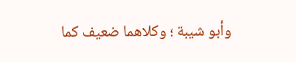وأبو شيبة ؛ وكلاهما ضعيف كما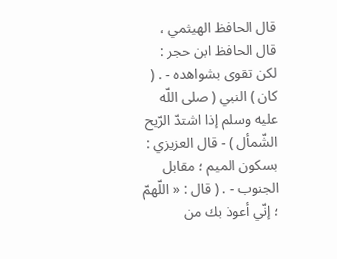قال الحافظ الهيثمي ، قال الحافظ ابن حجر : لكن تقوى بشواهده - . ( كان ) النبي ( صلى اللّه عليه وسلم إذا اشتدّ الرّيح الشّمأل ) - قال العزيزي : بسكون الميم ؛ مقابل الجنوب - . ( قال : « اللّهمّ ؛ إنّي أعوذ بك من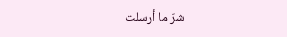شرّ ما أرسلت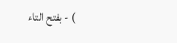) - بفتح التاء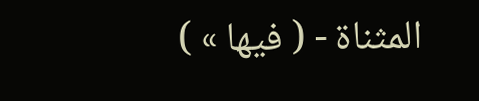المثناة - ( فيها » )